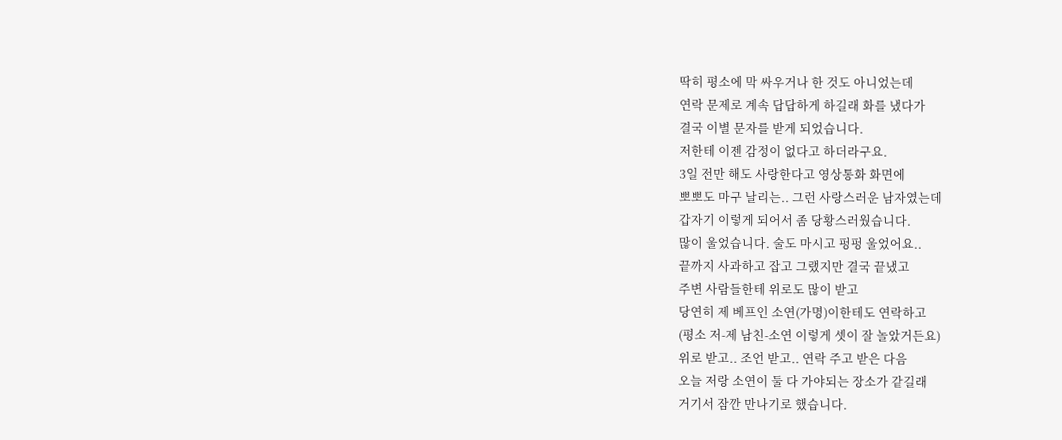딱히 평소에 막 싸우거나 한 것도 아니었는데
연락 문제로 계속 답답하게 하길래 화를 냈다가
결국 이별 문자를 받게 되었습니다.
저한테 이젠 감정이 없다고 하더라구요.
3일 전만 해도 사랑한다고 영상통화 화면에
뽀뽀도 마구 날리는.. 그런 사랑스러운 남자였는데
갑자기 이렇게 되어서 좀 당황스러웠습니다.
많이 울었습니다. 술도 마시고 펑펑 울었어요..
끝까지 사과하고 잡고 그랬지만 결국 끝냈고
주변 사람들한테 위로도 많이 받고
당연히 제 베프인 소연(가명)이한테도 연락하고
(평소 저-제 남친-소연 이렇게 셋이 잘 놀았거든요)
위로 받고.. 조언 받고.. 연락 주고 받은 다음
오늘 저랑 소연이 둘 다 가야되는 장소가 같길래
거기서 잠깐 만나기로 했습니다.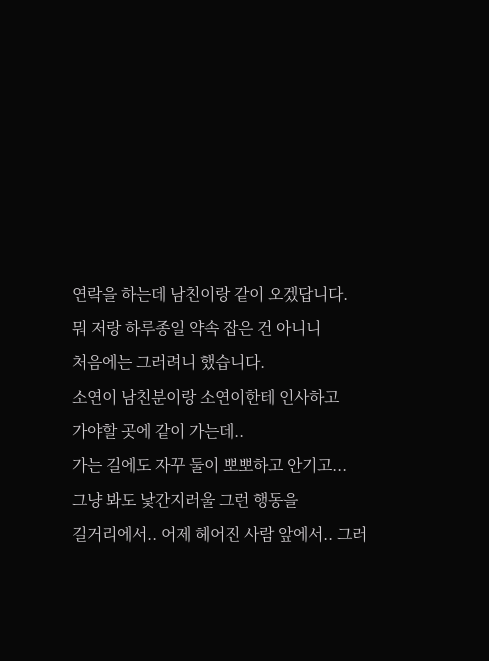연락을 하는데 남친이랑 같이 오겠답니다.
뭐 저랑 하루종일 약속 잡은 건 아니니
처음에는 그러려니 했습니다.
소연이 남친분이랑 소연이한테 인사하고
가야할 곳에 같이 가는데..
가는 길에도 자꾸 둘이 뽀뽀하고 안기고...
그냥 봐도 낯간지러울 그런 행동을
길거리에서.. 어제 헤어진 사람 앞에서.. 그러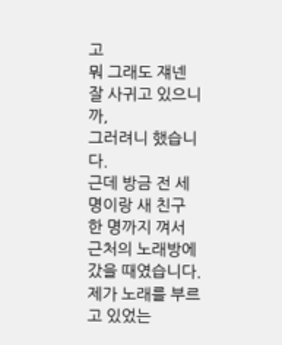고
뭐 그래도 쟤넨 잘 사귀고 있으니까,
그러려니 했습니다.
근데 방금 전 세 명이랑 새 친구 한 명까지 껴서
근처의 노래방에 갔을 때였습니다.
제가 노래를 부르고 있었는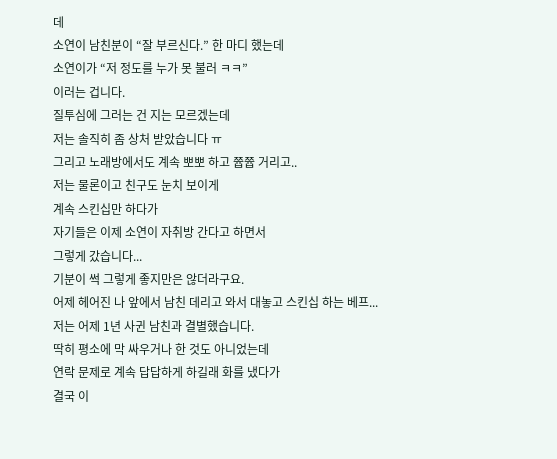데
소연이 남친분이 “잘 부르신다.” 한 마디 했는데
소연이가 “저 정도를 누가 못 불러 ㅋㅋ”
이러는 겁니다.
질투심에 그러는 건 지는 모르겠는데
저는 솔직히 좀 상처 받았습니다 ㅠ
그리고 노래방에서도 계속 뽀뽀 하고 쯉쯉 거리고..
저는 물론이고 친구도 눈치 보이게
계속 스킨십만 하다가
자기들은 이제 소연이 자취방 간다고 하면서
그렇게 갔습니다...
기분이 썩 그렇게 좋지만은 않더라구요.
어제 헤어진 나 앞에서 남친 데리고 와서 대놓고 스킨십 하는 베프...
저는 어제 1년 사귄 남친과 결별했습니다.
딱히 평소에 막 싸우거나 한 것도 아니었는데
연락 문제로 계속 답답하게 하길래 화를 냈다가
결국 이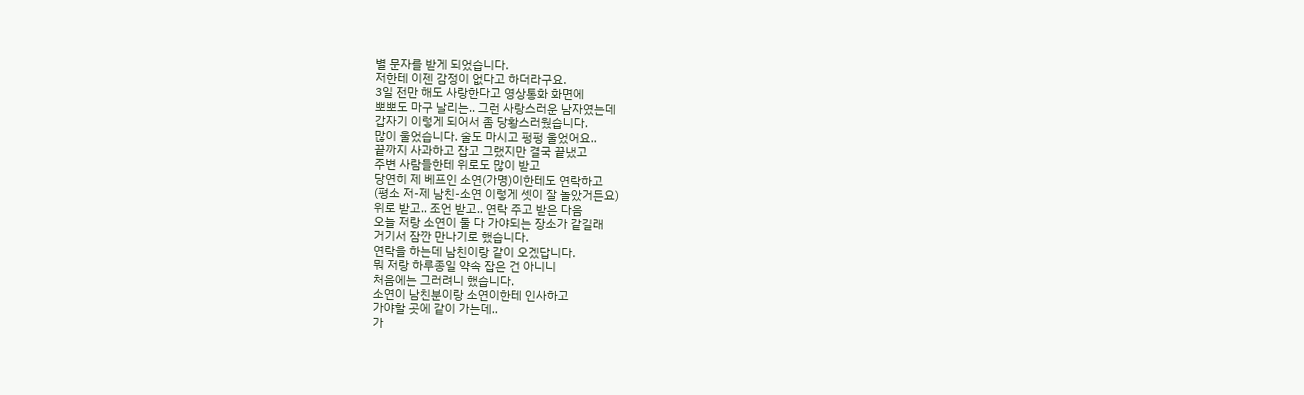별 문자를 받게 되었습니다.
저한테 이젠 감정이 없다고 하더라구요.
3일 전만 해도 사랑한다고 영상통화 화면에
뽀뽀도 마구 날리는.. 그런 사랑스러운 남자였는데
갑자기 이렇게 되어서 좀 당황스러웠습니다.
많이 울었습니다. 술도 마시고 펑펑 울었어요..
끝까지 사과하고 잡고 그랬지만 결국 끝냈고
주변 사람들한테 위로도 많이 받고
당연히 제 베프인 소연(가명)이한테도 연락하고
(평소 저-제 남친-소연 이렇게 셋이 잘 놀았거든요)
위로 받고.. 조언 받고.. 연락 주고 받은 다음
오늘 저랑 소연이 둘 다 가야되는 장소가 같길래
거기서 잠깐 만나기로 했습니다.
연락을 하는데 남친이랑 같이 오겠답니다.
뭐 저랑 하루종일 약속 잡은 건 아니니
처음에는 그러려니 했습니다.
소연이 남친분이랑 소연이한테 인사하고
가야할 곳에 같이 가는데..
가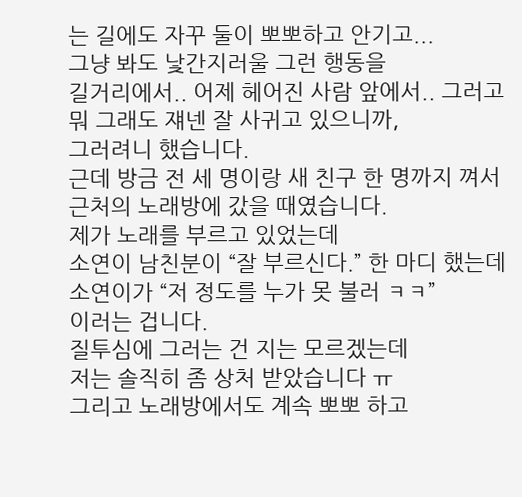는 길에도 자꾸 둘이 뽀뽀하고 안기고...
그냥 봐도 낯간지러울 그런 행동을
길거리에서.. 어제 헤어진 사람 앞에서.. 그러고
뭐 그래도 쟤넨 잘 사귀고 있으니까,
그러려니 했습니다.
근데 방금 전 세 명이랑 새 친구 한 명까지 껴서
근처의 노래방에 갔을 때였습니다.
제가 노래를 부르고 있었는데
소연이 남친분이 “잘 부르신다.” 한 마디 했는데
소연이가 “저 정도를 누가 못 불러 ㅋㅋ”
이러는 겁니다.
질투심에 그러는 건 지는 모르겠는데
저는 솔직히 좀 상처 받았습니다 ㅠ
그리고 노래방에서도 계속 뽀뽀 하고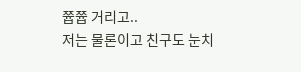쯉쯉 거리고..
저는 물론이고 친구도 눈치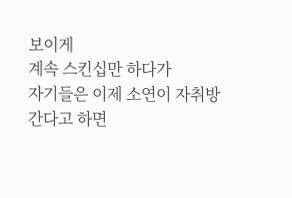보이게
계속 스킨십만 하다가
자기들은 이제 소연이 자취방 간다고 하면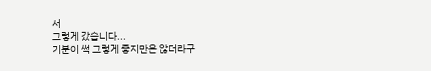서
그렇게 갔습니다...
기분이 썩 그렇게 좋지만은 않더라구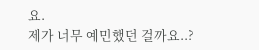요.
제가 너무 예민했던 걸까요..?